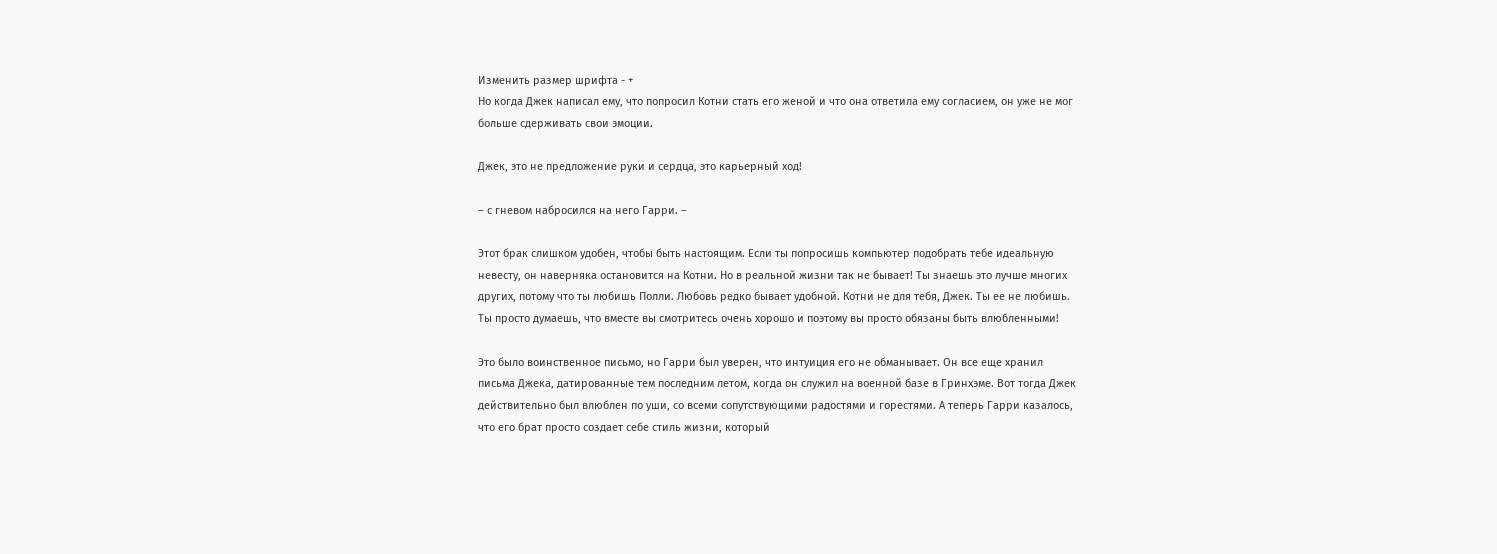Изменить размер шрифта - +
Но когда Джек написал ему, что попросил Котни стать его женой и что она ответила ему согласием, он уже не мог больше сдерживать свои эмоции.

Джек, это не предложение руки и сердца, это карьерный ход!

– с гневом набросился на него Гарри. –

Этот брак слишком удобен, чтобы быть настоящим. Если ты попросишь компьютер подобрать тебе идеальную невесту, он наверняка остановится на Котни. Но в реальной жизни так не бывает! Ты знаешь это лучше многих других, потому что ты любишь Полли. Любовь редко бывает удобной. Котни не для тебя, Джек. Ты ее не любишь. Ты просто думаешь, что вместе вы смотритесь очень хорошо и поэтому вы просто обязаны быть влюбленными!

Это было воинственное письмо, но Гарри был уверен, что интуиция его не обманывает. Он все еще хранил письма Джека, датированные тем последним летом, когда он служил на военной базе в Гринхэме. Вот тогда Джек действительно был влюблен по уши, со всеми сопутствующими радостями и горестями. А теперь Гарри казалось, что его брат просто создает себе стиль жизни, который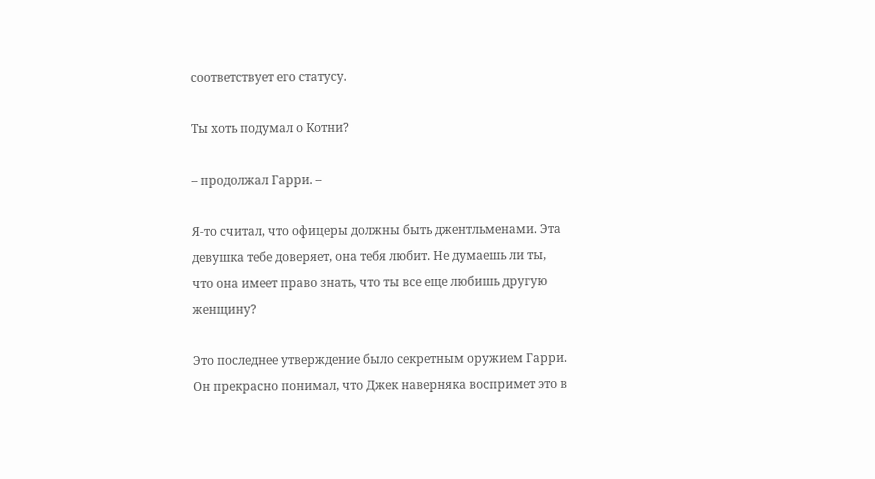соответствует его статусу.

Ты хоть подумал о Котни?

– продолжал Гарри. –

Я-то считал, что офицеры должны быть джентльменами. Эта девушка тебе доверяет, она тебя любит. Не думаешь ли ты, что она имеет право знать, что ты все еще любишь другую женщину?

Это последнее утверждение было секретным оружием Гарри. Он прекрасно понимал, что Джек наверняка воспримет это в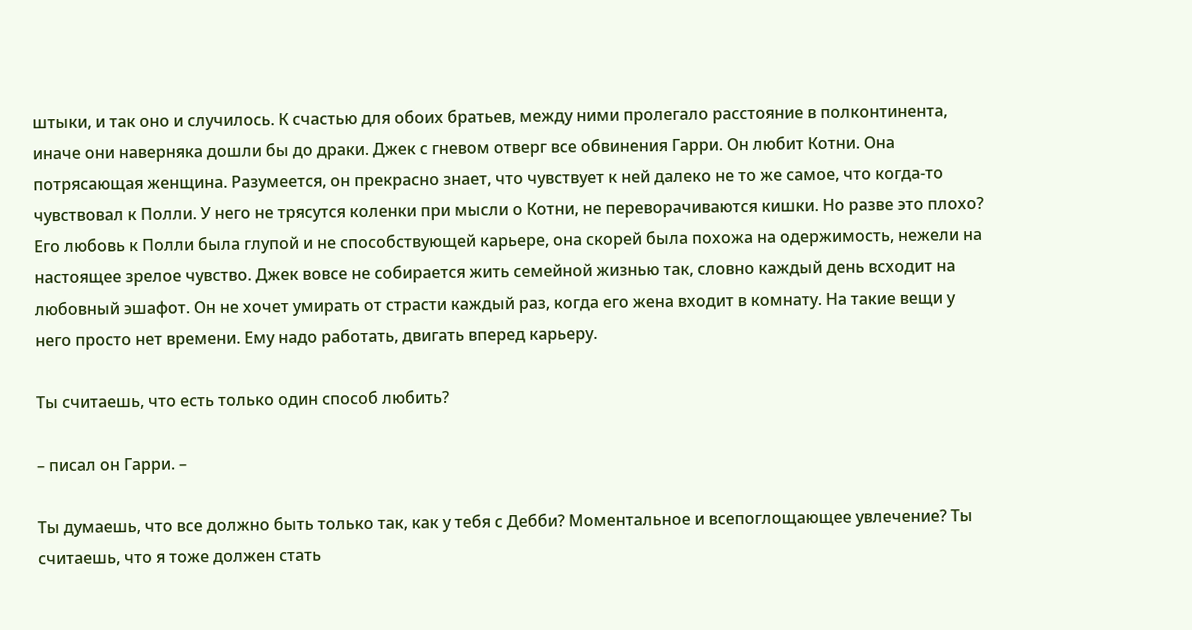штыки, и так оно и случилось. К счастью для обоих братьев, между ними пролегало расстояние в полконтинента, иначе они наверняка дошли бы до драки. Джек с гневом отверг все обвинения Гарри. Он любит Котни. Она потрясающая женщина. Разумеется, он прекрасно знает, что чувствует к ней далеко не то же самое, что когда-то чувствовал к Полли. У него не трясутся коленки при мысли о Котни, не переворачиваются кишки. Но разве это плохо? Его любовь к Полли была глупой и не способствующей карьере, она скорей была похожа на одержимость, нежели на настоящее зрелое чувство. Джек вовсе не собирается жить семейной жизнью так, словно каждый день всходит на любовный эшафот. Он не хочет умирать от страсти каждый раз, когда его жена входит в комнату. На такие вещи у него просто нет времени. Ему надо работать, двигать вперед карьеру.

Ты считаешь, что есть только один способ любить?

– писал он Гарри. –

Ты думаешь, что все должно быть только так, как у тебя с Дебби? Моментальное и всепоглощающее увлечение? Ты считаешь, что я тоже должен стать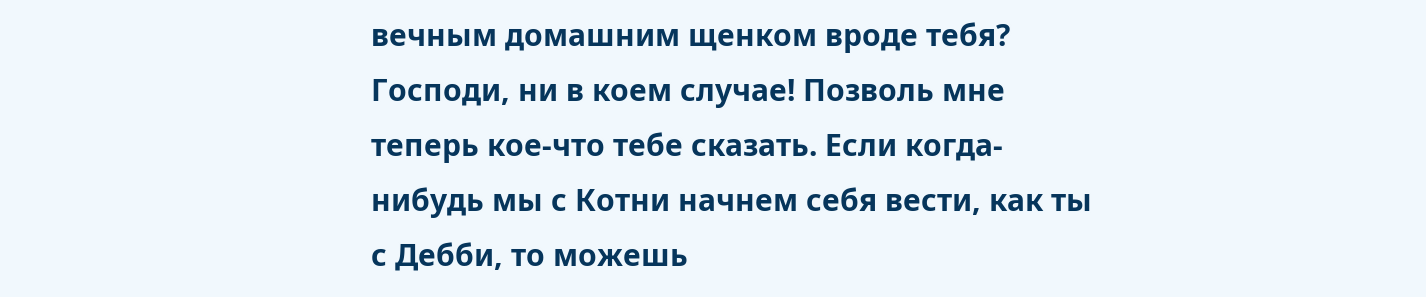вечным домашним щенком вроде тебя? Господи, ни в коем случае! Позволь мне теперь кое-что тебе сказать. Если когда-нибудь мы с Котни начнем себя вести, как ты с Дебби, то можешь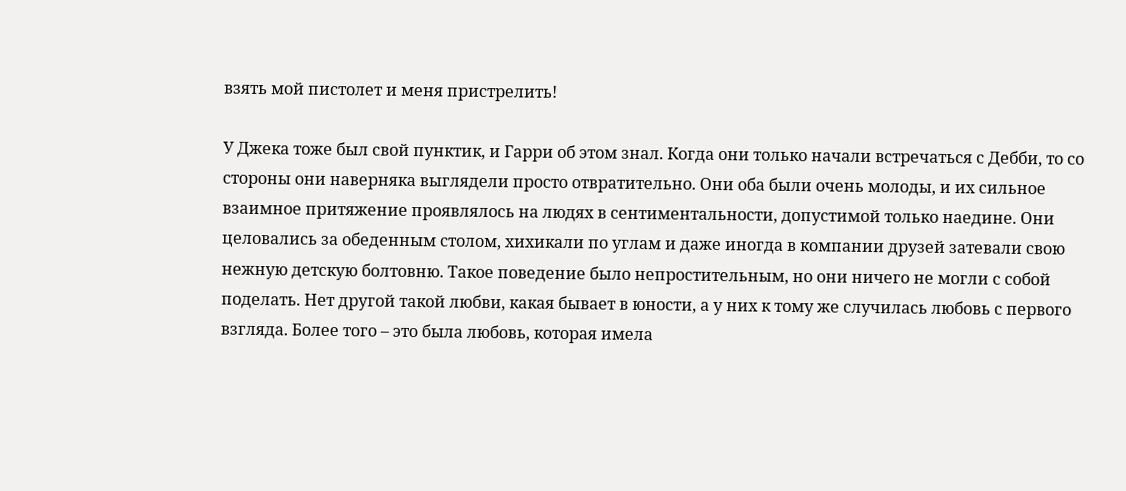взять мой пистолет и меня пристрелить!

У Джека тоже был свой пунктик, и Гарри об этом знал. Когда они только начали встречаться с Дебби, то со стороны они наверняка выглядели просто отвратительно. Они оба были очень молоды, и их сильное взаимное притяжение проявлялось на людях в сентиментальности, допустимой только наедине. Они целовались за обеденным столом, хихикали по углам и даже иногда в компании друзей затевали свою нежную детскую болтовню. Такое поведение было непростительным, но они ничего не могли с собой поделать. Нет другой такой любви, какая бывает в юности, а у них к тому же случилась любовь с первого взгляда. Более того – это была любовь, которая имела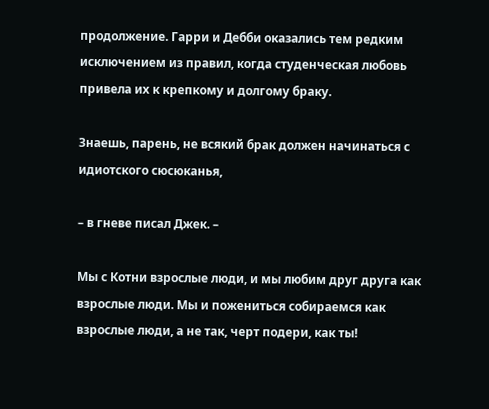продолжение. Гарри и Дебби оказались тем редким исключением из правил, когда студенческая любовь привела их к крепкому и долгому браку.

Знаешь, парень, не всякий брак должен начинаться с идиотского сюсюканья,

– в гневе писал Джек. –

Мы с Котни взрослые люди, и мы любим друг друга как взрослые люди. Мы и пожениться собираемся как взрослые люди, а не так, черт подери, как ты!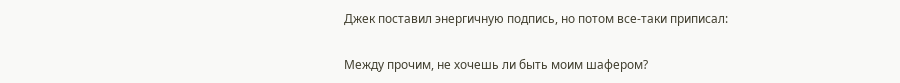Джек поставил энергичную подпись, но потом все-таки приписал:

Между прочим, не хочешь ли быть моим шафером?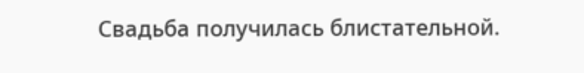Свадьба получилась блистательной.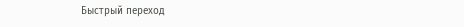Быстрый переход